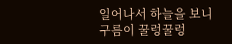일어나서 하늘을 보니 구름이 꿀렁꿀렁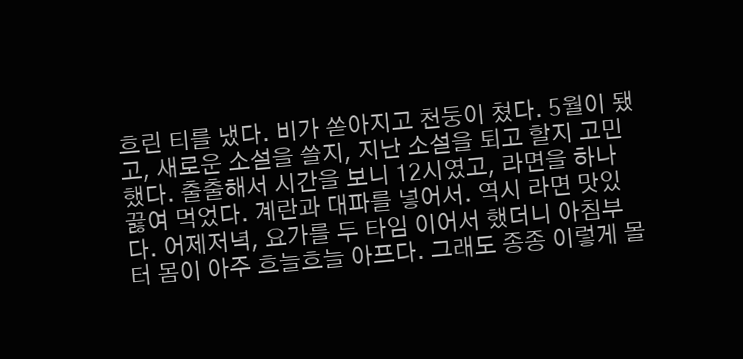흐린 티를 냈다. 비가 쏟아지고 천둥이 쳤다. 5월이 됐고, 새로운 소설을 쓸지, 지난 소설을 퇴고 할지 고민했다. 출출해서 시간을 보니 12시였고, 라면을 하나 끓여 먹었다. 계란과 대파를 넣어서. 역시 라면 맛있다. 어제저녁, 요가를 두 타임 이어서 했더니 아침부터 몸이 아주 흐늘흐늘 아프다. 그래도 종종 이렇게 몰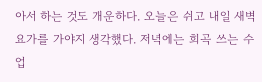아서 하는 것도 개운하다. 오늘은 쉬고 내일 새벽 요가를 가야지 생각했다. 저녁에는 희곡 쓰는 수업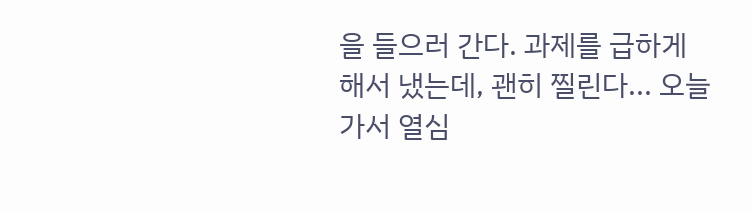을 들으러 간다. 과제를 급하게 해서 냈는데, 괜히 찔린다... 오늘 가서 열심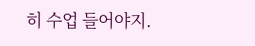히 수업 들어야지.